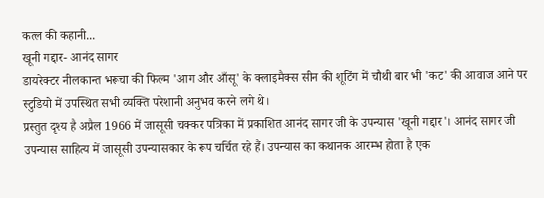कत्ल की कहानी...
खूनी गद्दार- आनंद सागर
डायरेक्टर नीलकान्त भरूचा की फिल्म 'आग और आँसू' के क्लाइमैक्स सीन की शूटिंग में चौथी बार भी 'कट' की आवाज आने पर स्टुडियो में उपस्थित सभी व्यक्ति परेशानी अनुभव करने लगे थे।
प्रस्तुत दृश्य है अप्रैल 1966 में जासूसी चक्कर पत्रिका में प्रकाशित आनंद सागर जी के उपन्यास 'खूनी गद्दार'। आनंद सागर जी उपन्यास साहित्य में जासूसी उपन्यासकार के रूप चर्चित रहे हैं। उपन्यास का कथानक आरम्भ होता है एक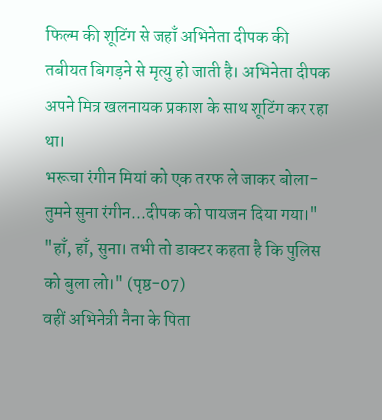फिल्म की शूटिंग से जहाँ अभिनेता दीपक की तबीयत बिगड़ने से मृत्यु हो जाती है। अभिनेता दीपक अपने मित्र खलनायक प्रकाश के साथ शूटिंग कर रहा था।
भरूचा रंगीन मियां को एक तरफ ले जाकर बोला-तुमने सुना रंगीन...दीपक को पायजन दिया गया।"
"हाँ, हाँ, सुना। तभी तो डाक्टर कहता है कि पुलिस को बुला लो।" (पृष्ठ-07)
वहीं अभिनेत्री नैना के पिता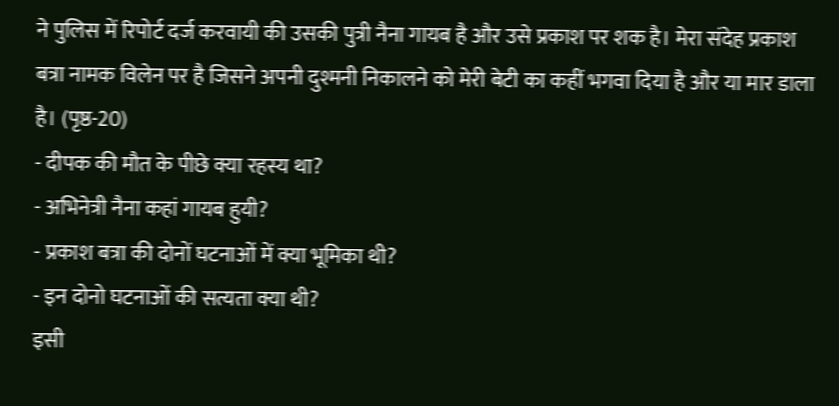ने पुलिस में रिपोर्ट दर्ज करवायी की उसकी पुत्री नैना गायब है और उसे प्रकाश पर शक है। मेरा संदेह प्रकाश बत्रा नामक विलेन पर है जिसने अपनी दुश्मनी निकालने को मेरी बेटी का कहीं भगवा दिया है और या मार डाला है। (पृष्ठ-20)
- दीपक की मौत के पीछे क्या रहस्य था?
- अभिनेत्री नैना कहां गायब हुयी?
- प्रकाश बत्रा की दोनों घटनाओं में क्या भूमिका थी?
- इन दोनो घटनाओं की सत्यता क्या थी?
इसी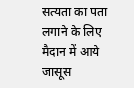सत्यता का पता लगाने के लिए मैदान में आये जासूस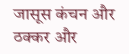जासूस कंचन और ठक्कर और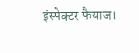इंस्पेक्टर फैयाज।